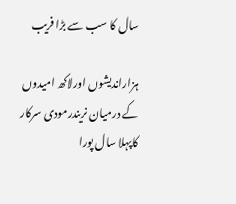سال کا سب سے بڑا فریب

ہزاراندیشوں اورلاکھ امیدوں کے درمیان نریندرمودی سرکار کاپہلا سال پورا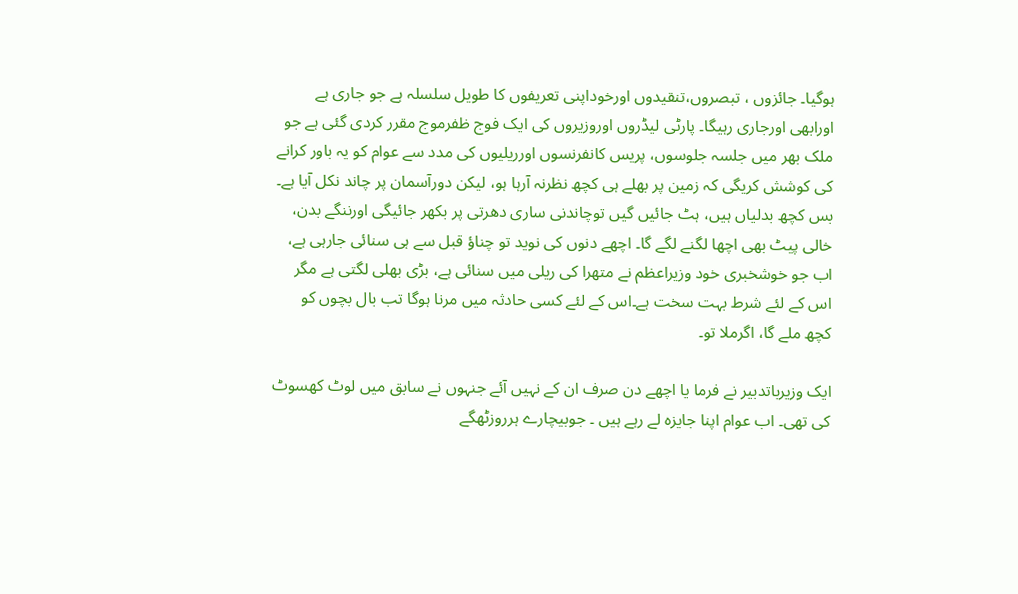ہوگیا۔ جائزوں ، تبصروں،تنقیدوں اورخوداپنی تعریفوں کا طویل سلسلہ ہے جو جاری ہے اورابھی اورجاری رہیگا۔ پارٹی لیڈروں اوروزیروں کی ایک فوج ظفرموج مقرر کردی گئی ہے جو ملک بھر میں جلسہ جلوسوں، پریس کانفرنسوں اورریلیوں کی مدد سے عوام کو یہ باور کرانے کی کوشش کریگی کہ زمین پر بھلے ہی کچھ نظرنہ آرہا ہو، لیکن دورآسمان پر چاند نکل آیا ہے۔ بس کچھ بدلیاں ہیں، ہٹ جائیں گیں توچاندنی ساری دھرتی پر بکھر جائیگی اورننگے بدن، خالی پیٹ بھی اچھا لگنے لگے گا۔ اچھے دنوں کی نوید تو چناؤ قبل سے ہی سنائی جارہی ہے، اب جو خوشخبری خود وزیراعظم نے متھرا کی ریلی میں سنائی ہے، بڑی بھلی لگتی ہے مگر اس کے لئے شرط بہت سخت ہے۔اس کے لئے کسی حادثہ میں مرنا ہوگا تب بال بچوں کو کچھ ملے گا، اگرملا تو۔

ایک وزیرباتدبیر نے فرما یا اچھے دن صرف ان کے نہیں آئے جنہوں نے سابق میں لوٹ کھسوٹ کی تھی۔ اب عوام اپنا جایزہ لے رہے ہیں ۔ جوبیچارے ہرروزٹھگے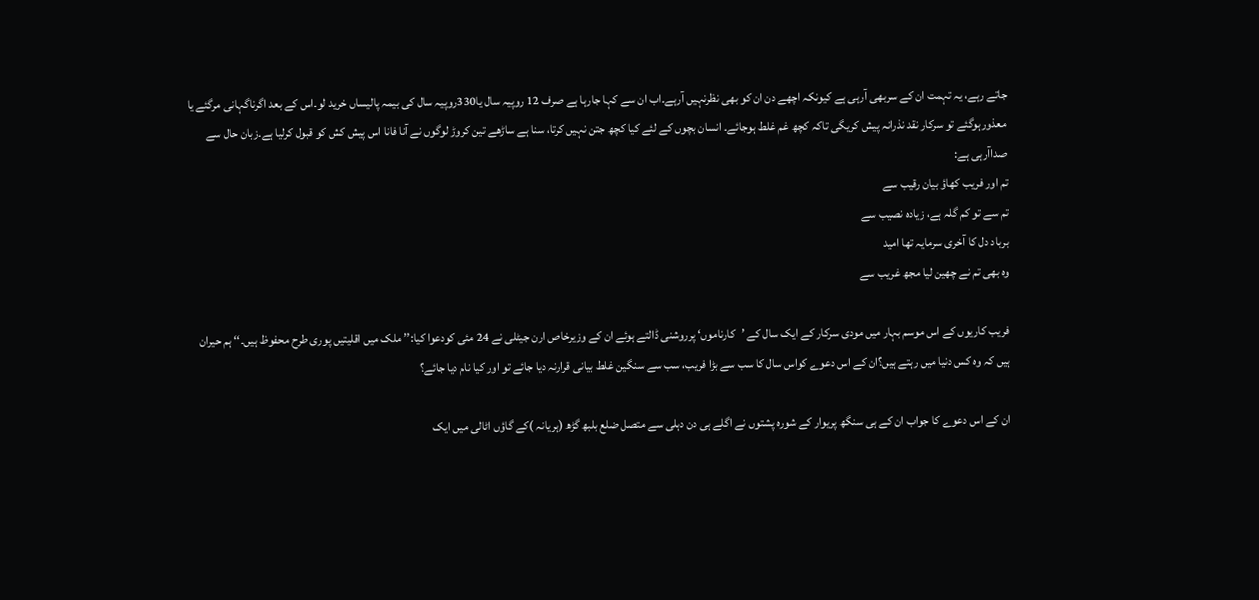جاتے رہے، یہ تہمت ان کے سربھی آرہی ہے کیونکہ اچھے دن ان کو بھی نظرنہیں آرہے۔اب ان سے کہا جارہا ہے صرف 12 روپیہ سال یا330روپیہ سال کی بیمہ پالیساں خرید لو۔اس کے بعد اگرناگہانی مرگئے یا معذورہوگئے تو سرکار نقد نذرانہ پیش کریگی تاکہ کچھ غم غلط ہوجائے۔ انسان بچوں کے لئے کیا کچھ جتن نہیں کرتا، سنا ہے ساڑھے تین کروڑ لوگوں نے آنا فانا اس پیش کش کو قبول کرلیا ہے۔زبان حال سے صداآرہی ہے:
تم اور فریب کھاؤ بیان رقیب سے
تم سے تو کم گلہ ہے، زیادہ نصیب سے
برباد دل کا آخری سرمایہ تھا امید
وہ بھی تم نے چھین لیا مجھ غریب سے

فریب کاریوں کے اس موسم بہار میں مودی سرکار کے ایک سال کے ’کارناموں‘ پرروشنی ڈالتے ہوئے ان کے وزیرخاص ارن جیٹلی نے 24 مئی کودعوا کیا:’’ ملک میں اقلیتیں پوری طرح محفوظ ہیں۔‘‘ ہم حیران ہیں کہ وہ کس دنیا میں رہتے ہیں؟ان کے اس دعوے کواس سال کا سب سے بڑا فریب، سب سے سنگین غلط بیانی قرارنہ دیا جائے تو اور کیا نام دیا جائے؟

ان کے اس دعوے کا جواب ان کے ہی سنگھ پریوار کے شورہ پشتوں نے اگلے ہی دن دہلی سے متصل ضلع بلبھ گڑھ (ہریانہ )کے گاؤں اٹالی میں ایک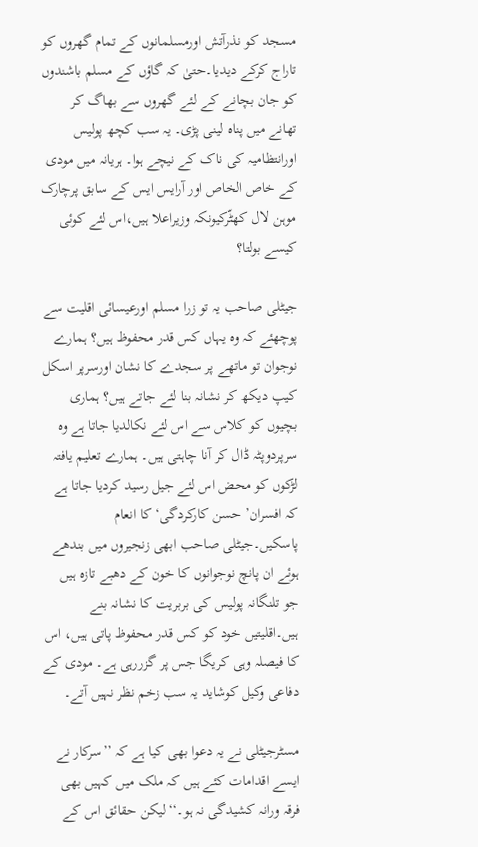مسجد کو نذرآتش اورمسلمانوں کے تمام گھروں کو تاراج کرکے دیدیا۔حتیٰ کہ گاؤں کے مسلم باشندوں کو جان بچانے کے لئے گھروں سے بھاگ کر تھانے میں پناہ لینی پڑی۔ یہ سب کچھ پولیس اورانتظامیہ کی ناک کے نیچے ہوا۔ ہریانہ میں مودی کے خاص الخاص اور آرایس ایس کے سابق پرچارک موہن لال کھٹّرکیونکہ وزیراعلا ہیں،اس لئے کوئی کیسے بولتا؟

جیٹلی صاحب یہ تو زرا مسلم اورعیسائی اقلیت سے پوچھئے کہ وہ یہاں کس قدر محفوظ ہیں؟ ہمارے نوجوان تو ماتھے پر سجدے کا نشان اورسرپر اسکل کیپ دیکھ کر نشانہ بنا لئے جاتے ہیں؟ ہماری بچیوں کو کلاس سے اس لئے نکالدیا جاتا ہے وہ سرپردوپٹہ ڈال کر آنا چاہتی ہیں۔ ہمارے تعلیم یافتہ لڑکوں کو محض اس لئے جیل رسید کردیا جاتا ہے کہ افسران’ حسن کارکردگی‘ کا انعام پاسکیں۔جیٹلی صاحب ابھی زنجیروں میں بندھے ہوئے ان پانچ نوجوانوں کا خون کے دھبے تازہ ہیں جو تلنگانہ پولیس کی بربریت کا نشانہ بنے ہیں۔اقلیتیں خود کو کس قدر محفوظ پاتی ہیں، اس کا فیصلہ وہی کریگا جس پر گزررہی ہے۔ مودی کے دفاعی وکیل کوشاید یہ سب زخم نظر نہیں آتے۔

مسٹرجیٹلی نے یہ دعوا بھی کیا ہے کہ ’’سرکار نے ایسے اقدامات کئے ہیں کہ ملک میں کہیں بھی فرقہ ورانہ کشیدگی نہ ہو۔‘‘لیکن حقائق اس کے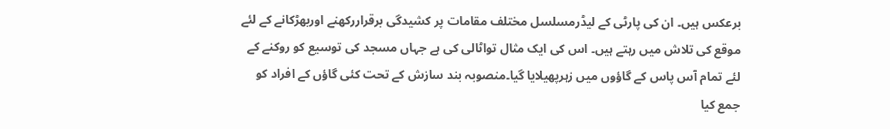برعکس ہیں۔ ان کی پارٹی کے لیڈرمسلسل مختلف مقامات پر کشیدگی برقراررکھنے اوربھڑکانے کے لئے موقع کی تلاش میں رہتے ہیں۔ اس کی ایک مثال تواٹالی کی ہے جہاں مسجد کی توسیع کو روکنے کے لئے تمام آس پاس کے گاؤوں میں زہرپھیلایا گیا۔منصوبہ بند سازش کے تحت کئی گاؤں کے افراد کو جمع کیا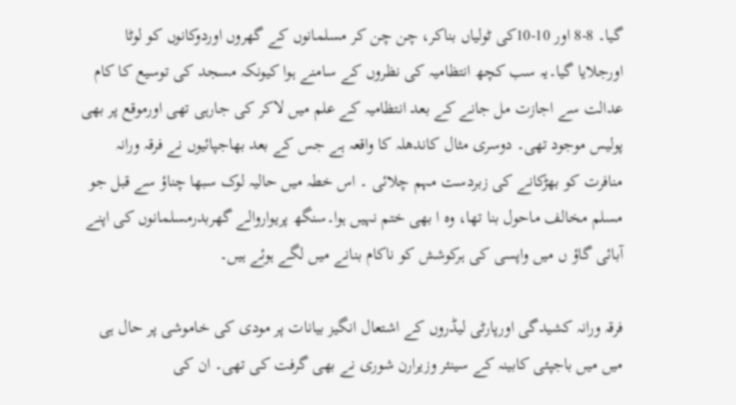گیا۔ 8-8 اور 10-10کی ٹولیاں بناکر، چن چن کر مسلمانوں کے گھروں اوردوکانوں کو لوٹا اورجلایا گیا۔یہ سب کچھ انتظامیہ کی نظروں کے سامنے ہوا کیونکہ مسجد کی توسیع کا کام عدالت سے اجازت مل جانے کے بعد انتظامیہ کے علم میں لاکر کی جارہی تھی اورموقع پر بھی پولیس موجود تھی۔ دوسری مثال کاندھلہ کا واقعہ ہے جس کے بعد بھاجپائیوں نے فرقہ ورانہ منافرت کو بھڑکانے کی زبردست مہم چلائی ۔ اس خطہ میں حالیہ لوک سبھا چناؤ سے قبل جو مسلم مخالف ماحول بنا تھا، وہ ا بھی ختم نہیں ہوا۔سنگھ پریواروالے گھربدرمسلمانوں کی اپنے آبائی گاؤ ں میں واپسی کی ہرکوشش کو ناکام بنانے میں لگے ہوئے ہیں۔

فرقہ ورانہ کشیدگی اورپارٹی لیڈروں کے اشتعال انگیز بیانات پر مودی کی خاموشی پر حال ہی میں میں باجپئی کابینہ کے سینئر وزیرارن شوری نے بھی گرفت کی تھی۔ ان کی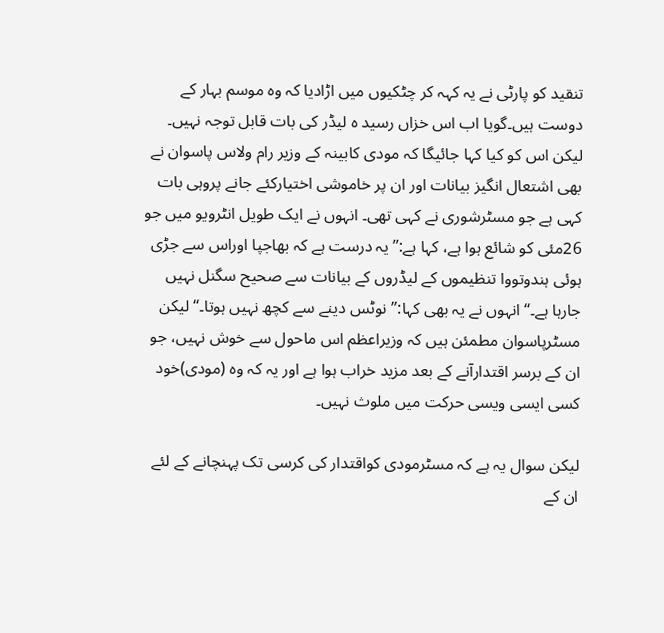تنقید کو پارٹی نے یہ کہہ کر چٹکیوں میں اڑادیا کہ وہ موسم بہار کے دوست ہیں۔گویا اب اس خزاں رسید ہ لیڈر کی بات قابل توجہ نہیں۔ لیکن اس کو کیا کہا جائیگا کہ مودی کابینہ کے وزیر رام ولاس پاسوان نے بھی اشتعال انگیز بیانات اور ان پر خاموشی اختیارکئے جانے پروہی بات کہی ہے جو مسٹرشوری نے کہی تھی۔ انہوں نے ایک طویل انٹرویو میں جو 26مئی کو شائع ہوا ہے، کہا ہے:’’ یہ درست ہے کہ بھاجپا اوراس سے جڑی ہوئی ہندوتووا تنظیموں کے لیڈروں کے بیانات سے صحیح سگنل نہیں جارہا ہے۔‘‘انہوں نے یہ بھی کہا:’’نوٹس دینے سے کچھ نہیں ہوتا۔‘‘ لیکن مسٹرپاسوان مطمئن ہیں کہ وزیراعظم اس ماحول سے خوش نہیں، جو ان کے برسر اقتدارآنے کے بعد مزید خراب ہوا ہے اور یہ کہ وہ (مودی)خود کسی ایسی ویسی حرکت میں ملوث نہیں۔

لیکن سوال یہ ہے کہ مسٹرمودی کواقتدار کی کرسی تک پہنچانے کے لئے ان کے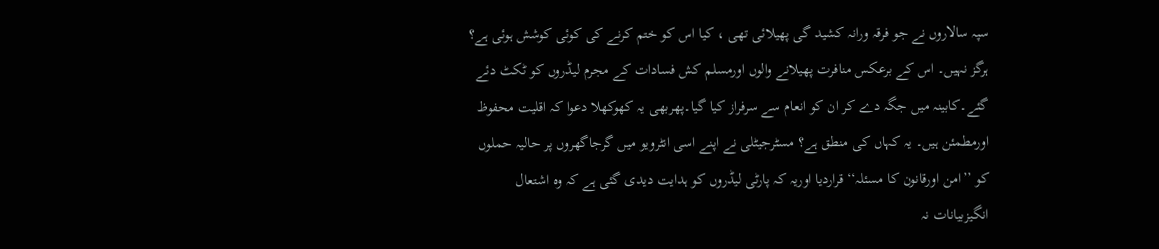سپہ سالاروں نے جو فرقہ ورانہ کشید گی پھیلائی تھی ، کیا اس کو ختم کرنے کی کوئی کوشش ہوئی ہے؟ ہرگز نہیں۔ اس کے برعکس منافرت پھیلانے والوں اورمسلم کش فسادات کے مجرم لیڈروں کو ٹکٹ دئے گئے۔کابینہ میں جگہ دے کر ان کو انعام سے سرفراز کیا گیا۔پھربھی یہ کھوکھلا دعوا کہ اقلیت محفوظ اورمطمئن ہیں۔ یہ کہاں کی منطق ہے؟ مسٹرجیٹلی نے اپنے اسی انٹرویو میں گرجاگھروں پر حالیہ حملوں کو ’’امن اورقانون کا مسئلہ‘‘ قراردیا اوریہ کہ پارٹی لیڈروں کو ہدایت دیدی گئی ہے کہ وہ اشتعال انگیزبیانات نہ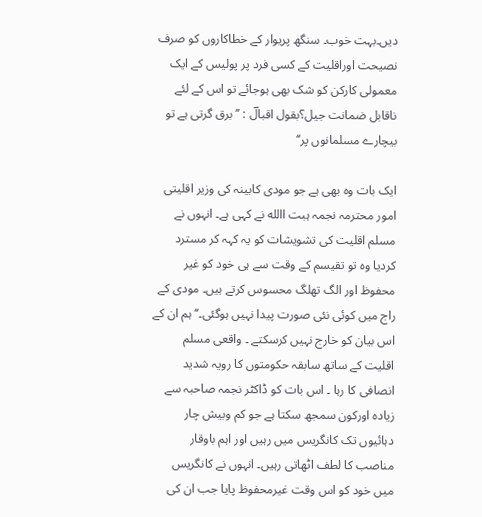دیں۔بہت خوب۔ سنگھ پریوار کے خطاکاروں کو صرف نصیحت اوراقلیت کے کسی فرد پر پولیس کے ایک معمولی کارکن کو شک بھی ہوجائے تو اس کے لئے ناقابل ضمانت جیل؟بقول اقبالؔ : ’’ برق گرتی ہے تو بیچارے مسلمانوں پر‘‘

ایک بات وہ بھی ہے جو مودی کابینہ کی وزیر اقلیتی امور محترمہ نجمہ ہبت االله نے کہی ہے۔ انہوں نے مسلم اقلیت کی تشویشات کو یہ کہہ کر مسترد کردیا وہ تو تقیسم کے وقت سے ہی خود کو غیر محفوظ اور الگ تھلگ محسوس کرتے ہیں۔ مودی کے راج میں کوئی نئی صورت پیدا نہیں ہوگئی۔‘‘ ہم ان کے اس بیان کو خارج نہیں کرسکتے ۔ واقعی مسلم اقلیت کے ساتھ سابقہ حکومتوں کا رویہ شدید انصافی کا رہا ۔ اس بات کو ڈاکٹر نجمہ صاحبہ سے زیادہ اورکون سمجھ سکتا ہے جو کم وبیش چار دہائیوں تک کانگریس میں رہیں اور اہم باوقار مناصب کا لطف اٹھاتی رہیں۔ انہوں نے کانگریس میں خود کو اس وقت غیرمحفوظ پایا جب ان کی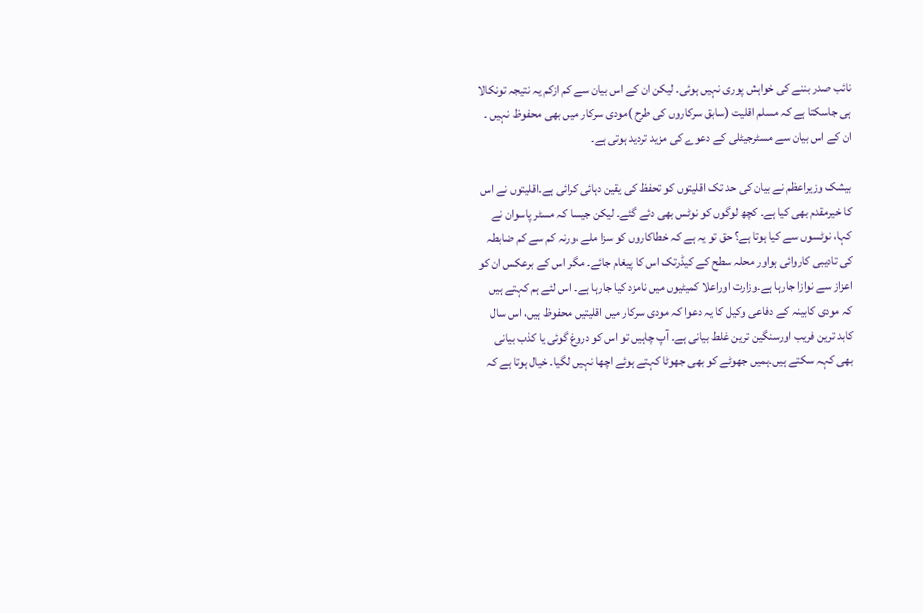نائب صدر بننے کی خواہش پوری نہیں ہوئی۔ لیکن ان کے اس بیان سے کم ازکم یہ نتیجہ تونکالا ہی جاسکتا ہے کہ مسلم اقلیت (سابق سرکاروں کی طرح )مودی سرکار میں بھی محفوظ نہیں ۔ ان کے اس بیان سے مسٹرجیٹلی کے دعوے کی مزید تردید ہوتی ہے۔

بیشک وزیراعظم نے بیان کی حد تک اقلیتوں کو تحفظ کی یقین دہائی کرائی ہے۔اقلیتوں نے اس کا خیرمقدم بھی کیا ہے۔ کچھ لوگوں کو نوٹس بھی دئے گئے۔ لیکن جیسا کہ مسٹر پاسوان نے کہا، نوٹسوں سے کیا ہوتا ہے؟ حق تو یہ ہے کہ خطاکاروں کو سزا ملے ،ورنہ کم سے کم ضابطہ کی تادیبی کاروائی ہواور محلہ سطح کے کیڈرتک اس کا پیغام جائے۔ مگر اس کے برعکس ان کو اعزاز سے نوازا جارہا ہے۔وزارت اوراعلا کمیٹیوں میں نامزد کیا جارہا ہے۔ اس لئے ہم کہتے ہیں کہ مودی کابینہ کے دفاعی وکیل کا یہ دعوا کہ مودی سرکار میں اقلیتیں محفوظ ہیں، اس سال کابد ترین فریب اورسنگین ترین غلط بیانی ہے۔ آپ چاہیں تو اس کو دروغ گوئی یا کذب بیانی بھی کہہ سکتے ہیں۔ہمیں جھوٹے کو بھی جھوٹا کہتے ہوئے اچھا نہیں لگیا۔ خیال ہوتا ہے کہ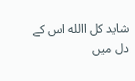شاید کل االله اس کے دل میں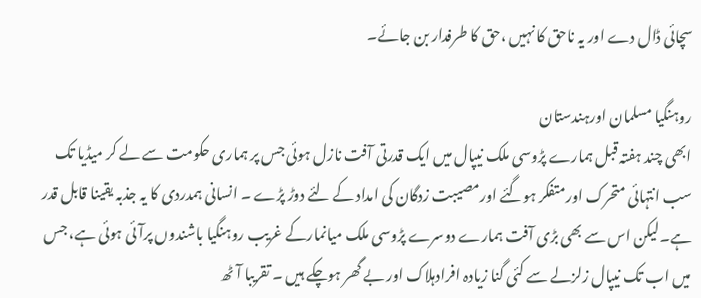سچائی ڈال دے اور یہ ناحق کا نہیں ،حق کا طرفدار بن جائے۔

روہنگیا مسلمان اورہندستان
ابھی چند ہفتہ قبل ہمارے پڑوسی ملک نیپال میں ایک قدرتی آفت نازل ہوئی جس پر ہماری حکومت سے لے کر میڈیا تک سب انتہائی متحرک اورمتفکر ہوگئے اورمصیبت زدگان کی امداد کے لئے دوڑ پڑے ۔ انسانی ہمدردی کا یہ جذبہ یقینا قابل قدر ہے۔لیکن اس سے بھی بڑی آفت ہمارے دوسرے پڑوسی ملک میانمارکے غریب روہنگیا باشندوں پرآئی ہوئی ہے، جس میں اب تک نیپال زلزلے سے کئی گنا زیادہ افرادہلاک اور بے گھر ہوچکے ہیں ۔ تقریبا آٹھ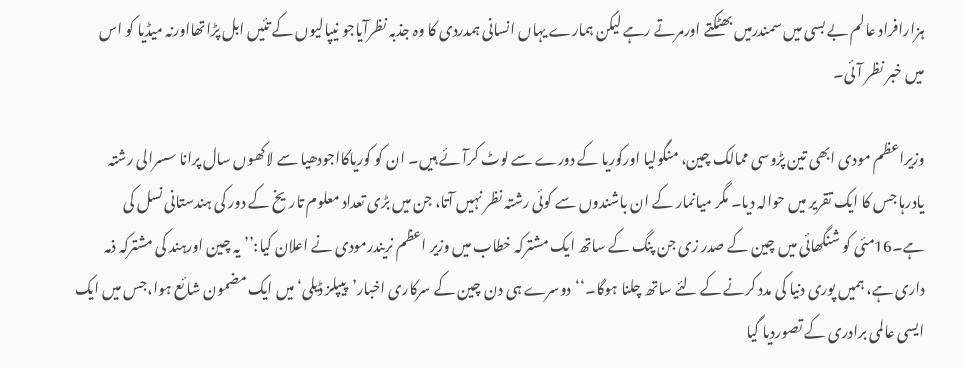ہزارافراد عالم بے بسی میں سمندرمیں بھٹکتے اورمرتے رہے لیکن ہمارے یہاں انسانی ہمدردی کا وہ جذبہ نظرآیاجو نیپالیوں کے تئیں ابل پڑاتھااورنہ میڈیا کو اس میں خبر نظر آئی۔

وزیراعظم مودی ابھی تین پڑوسی ممالک چین، منگولیا اورکوریا کے دورے سے لوٹ کرآئے ہیں۔ ان کو کوریاکااجودھیا سے لاکھوں سال پرانا سسرالی رشتہ یادرہا جس کا ایک تقریر میں حوالہ دیا۔ مگر میانمار کے ان باشندوں سے کوئی رشتہ نظر نہیں آتا، جن میں بڑی تعداد معلوم تاریخ کے دور کی ہندستانی نسل کی ہے۔16مئی کو شنگھائی میں چین کے صدر زی جن پنگ کے ساتھ ایک مشترکہ خطاب میں وزیر اعظم نریندرمودی نے اعلان کیا:’’ یہ چین اورہند کی مشترکہ ذمہ داری ہے، ہمیں پوری دنیا کی مدد کرنے کے لئے ساتھ چلنا ہوگا۔‘‘دوسرے ہی دن چین کے سرکاری اخبار’پیپلز ڈیلی‘ میں ایک مضمون شائع ہوا،جس میں ایک ایسی عالمی برادری کے تصوردیا گیا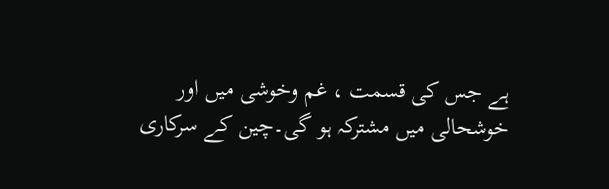ہے جس کی قسمت ، غم وخوشی میں اور خوشحالی میں مشترکہ ہو گی۔چین کے سرکاری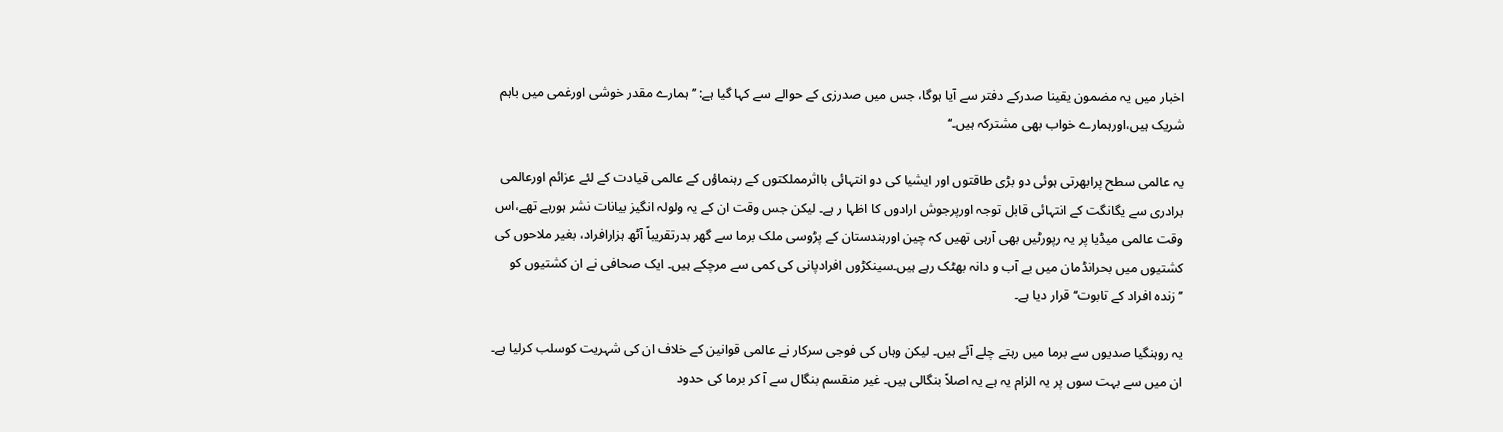اخبار میں یہ مضمون یقینا صدرکے دفتر سے آیا ہوگا، جس میں صدرزی کے حوالے سے کہا گیا ہے: ’’ہمارے مقدر خوشی اورغمی میں باہم شریک ہیں،اورہمارے خواب بھی مشترکہ ہیں۔‘‘

یہ عالمی سطح پرابھرتی ہوئی دو بڑی طاقتوں اور ایشیا کی دو انتہائی بااثرمملکتوں کے رہنماؤں کے عالمی قیادت کے لئے عزائم اورعالمی برادری سے یگانگت کے انتہائی قابل توجہ اورپرجوش ارادوں کا اظہا ر ہے۔ لیکن جس وقت ان کے یہ ولولہ انگیز بیانات نشر ہورہے تھے،اس وقت عالمی میڈیا پر یہ رپورٹیں بھی آرہی تھیں کہ چین اورہندستان کے پڑوسی ملک برما سے گھر بدرتقریباً آٹھ ہزارافراد، بغیر ملاحوں کی کشتیوں میں بحرانڈمان میں بے آب و دانہ بھٹک رہے ہیں۔سینکڑوں افرادپانی کی کمی سے مرچکے ہیں۔ ایک صحافی نے ان کشتیوں کو ’’زندہ افراد کے تابوت‘‘ قرار دیا ہے۔

یہ روہنگیا صدیوں سے برما میں رہتے چلے آئے ہیں۔ لیکن وہاں کی فوجی سرکار نے عالمی قوانین کے خلاف ان کی شہریت کوسلب کرلیا ہے۔ ان میں سے بہت سوں پر یہ الزام یہ ہے یہ اصلاً بنگالی ہیں۔ غیر منقسم بنگال سے آ کر برما کی حدود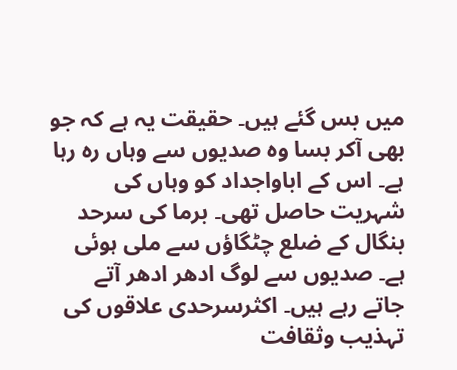میں بس گئے ہیں۔ حقیقت یہ ہے کہ جو بھی آکر بسا وہ صدیوں سے وہاں رہ رہا ہے۔ اس کے اباواجداد کو وہاں کی شہریت حاصل تھی۔ برما کی سرحد بنگال کے ضلع چٹگاؤں سے ملی ہوئی ہے۔ صدیوں سے لوگ ادھر ادھر آتے جاتے رہے ہیں۔ اکثرسرحدی علاقوں کی تہذیب وثقافت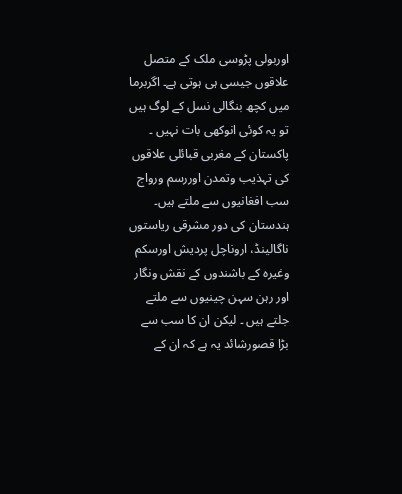اوربولی پڑوسی ملک کے متصل علاقوں جیسی ہی ہوتی ہے۔ اگربرما میں کچھ بنگالی نسل کے لوگ ہیں تو یہ کوئی انوکھی بات نہیں ۔ پاکستان کے مغربی قبائلی علاقوں کی تہذیب وتمدن اوررسم ورواج سب افغانیوں سے ملتے ہیں۔ ہندستان کی دور مشرقی ریاستوں ناگالینڈ، اروناچل پردیش اورسکم وغیرہ کے باشندوں کے نقش ونگار اور رہن سہن چینیوں سے ملتے جلتے ہیں ۔ لیکن ان کا سب سے بڑا قصورشائد یہ ہے کہ ان کے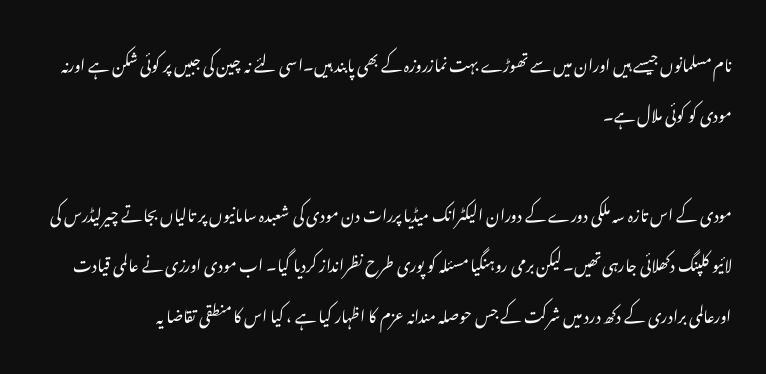نام مسلمانوں جیسے ہیں اوران میں سے تھوڑے بہت نمازروزہ کے بھی پابند ہیں۔اسی لئے نہ چین کی جبیں پر کوئی شکن ہے اورنہ مودی کو کوئی ملال ہے۔

مودی کے اس تازہ سہ ملکی دورے کے دوران الیکٹرانک میڈیا پررات دن مودی کی شعبدہ سامانیوں پر تالیاں بجاتے چیرلیڈرس کی لائیو کلپنگ دکھلائی جارہی تھیں۔ لیکن برمی روہنگیا مسئلہ کو پوری طرح نظرانداز کردیا گیا۔ اب مودی اورزی نے عالمی قیادت اورعالمی برادری کے دکھ درد میں شرکت کے جس حوصلہ مندانہ عزم کا اظہار کیا ہے ، کیا اس کا منطقی تقاضا یہ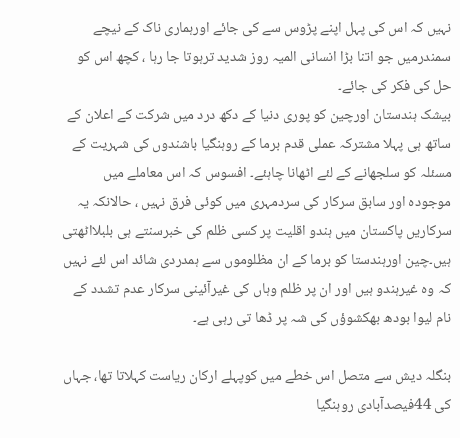نہیں کہ اس کی پہل اپنے پڑوس سے کی جائے اورہماری ناک کے نیچے سمندرمیں جو اتنا بڑا انسانی المیہ روز شدید ترہوتا جا رہا ، کچھ اس کو حل کی فکر کی جائے۔
بیشک ہندستان اورچین کو پوری دنیا کے دکھ درد میں شرکت کے اعلان کے ساتھ ہی پہلا مشترکہ عملی قدم برما کے روہنگیا باشندوں کی شہریت کے مسئلہ کو سلجھانے کے لئے اٹھانا چاہئے۔ افسوس کہ اس معاملے میں موجودہ اور سابق سرکار کی سردمہری میں کوئی فرق نہیں ، حالانکہ یہ سرکاریں پاکستان میں ہندو اقلیت پر کسی ظلم کی خبرسنتے ہی بلبلااٹھتی ہیں۔چین اورہندستا کو برما کے ان مظلوموں سے ہمدردی شائد اس لئے نہیں کہ وہ غیرہندو ہیں اور ان پر ظلم وہاں کی غیرآئینی سرکار عدم تشدد کے نام لیوا بودھ بھکشوؤں کی شہ پر ڈھا تی رہی ہے۔

بنگلہ دیش سے متصل اس خطے میں کوپہلے ارکان ریاست کہلاتا تھا، جہاں کی 44فیصدآبادی روہنگیا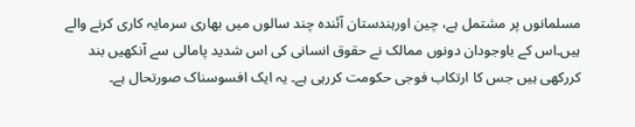مسلمانوں پر مشتمل ہے، چین اورہندستان آئندہ چند سالوں میں بھاری سرمایہ کاری کرنے والے ہیں۔اس کے باوجودان دونوں ممالک نے حقوق انسانی کی اس شدید پامالی سے آنکھیں بند کررکھی ہیں جس کا ارتکاب فوجی حکومت کررہی ہے۔ یہ ایک افسوسناک صورتحال ہے۔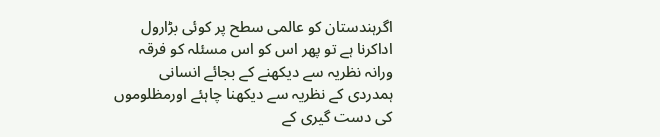اگرہندستان کو عالمی سطح پر کوئی بڑارول اداکرنا ہے تو پھر اس کو اس مسئلہ کو فرقہ ورانہ نظریہ سے دیکھنے کے بجائے انسانی ہمدردی کے نظریہ سے دیکھنا چاہئے اورمظلوموں کی دست گیری کے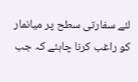لئے سفارتی سطح پر میانمار کو راغب کرنا چاہئے کہ جب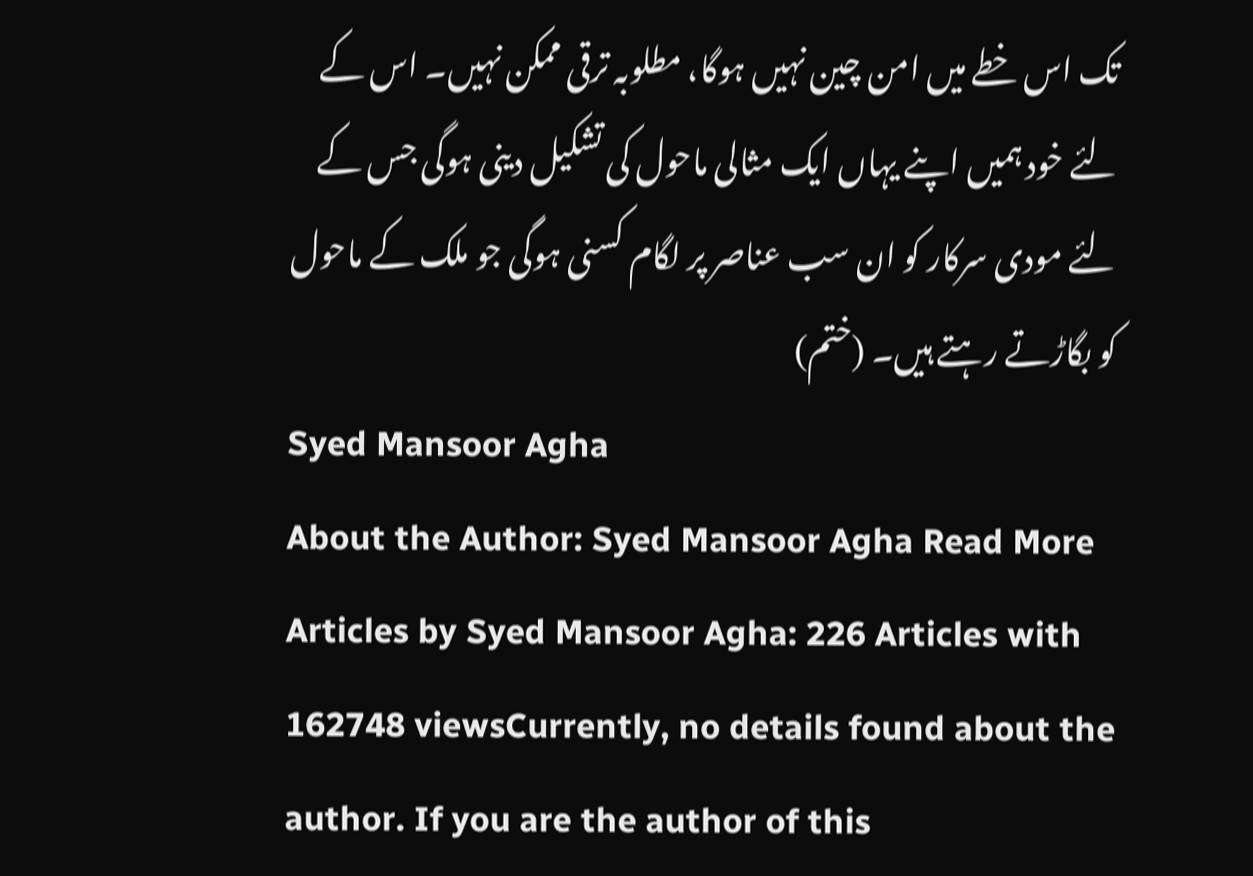تک اس خطے میں امن چین نہیں ہوگا، مطلوبہ ترقی ممکن نہیں۔ اس کے لئے خود ہمیں اپنے یہاں ایک مثالی ماحول کی تشکیل دینی ہوگی جس کے لئے مودی سرکار کو ان سب عناصر پر لگام کسنی ہوگی جو ملک کے ماحول کو بگاڑتے رہتے ہیں۔ (ختم)
Syed Mansoor Agha
About the Author: Syed Mansoor Agha Read More Articles by Syed Mansoor Agha: 226 Articles with 162748 viewsCurrently, no details found about the author. If you are the author of this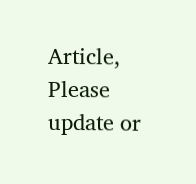Article, Please update or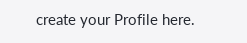create your Profile here.